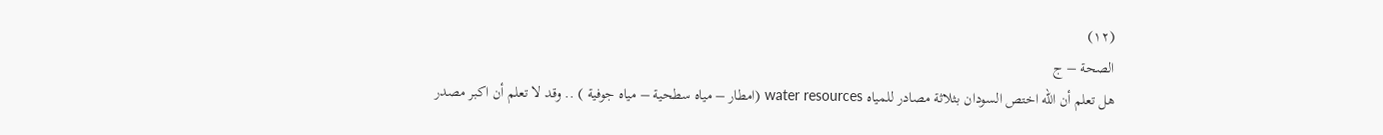(١٢)
الصحة – ج
هل تعلم أن الله اختص السودان بثلاثة مصادر للمياه water resources (امطار – مياه سطحية – مياه جوفية ) .. وقد لا تعلم أن اكبر مصدر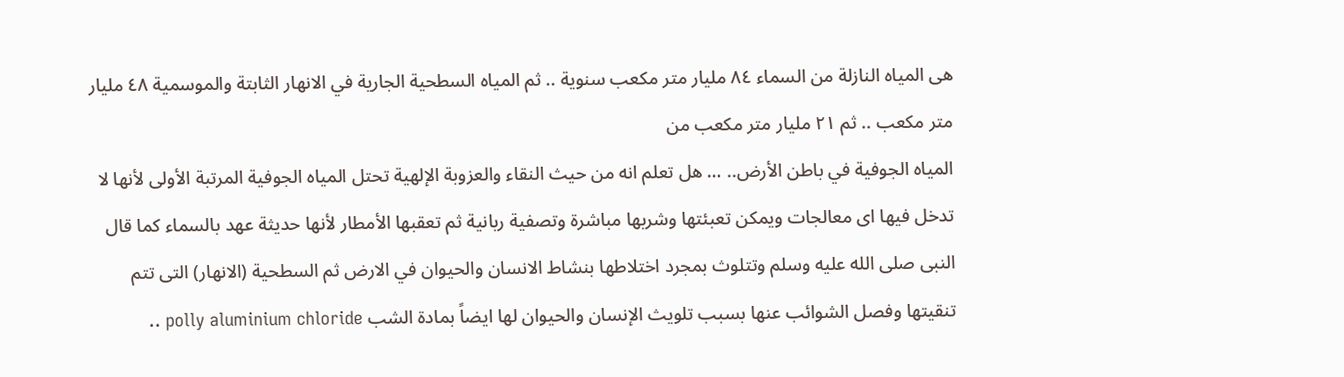هى المياه النازلة من السماء ٨٤ مليار متر مكعب سنوية .. ثم المياه السطحية الجارية في الانهار الثابتة والموسمية ٤٨ مليار متر مكعب .. ثم ٢١ مليار متر مكعب من
المياه الجوفية في باطن الأرض.. … هل تعلم انه من حيث النقاء والعزوبة الإلهية تحتل المياه الجوفية المرتبة الأولى لأنها لا تدخل فيها اى معالجات ويمكن تعبئتها وشربها مباشرة وتصفية ربانية ثم تعقبها الأمطار لأنها حديثة عهد بالسماء كما قال النبى صلى الله عليه وسلم وتتلوث بمجرد اختلاطها بنشاط الانسان والحيوان في الارض ثم السطحية (الانهار) التى تتم تنقيتها وفصل الشوائب عنها بسبب تلويث الإنسان والحيوان لها ايضاً بمادة الشب polly aluminium chloride ..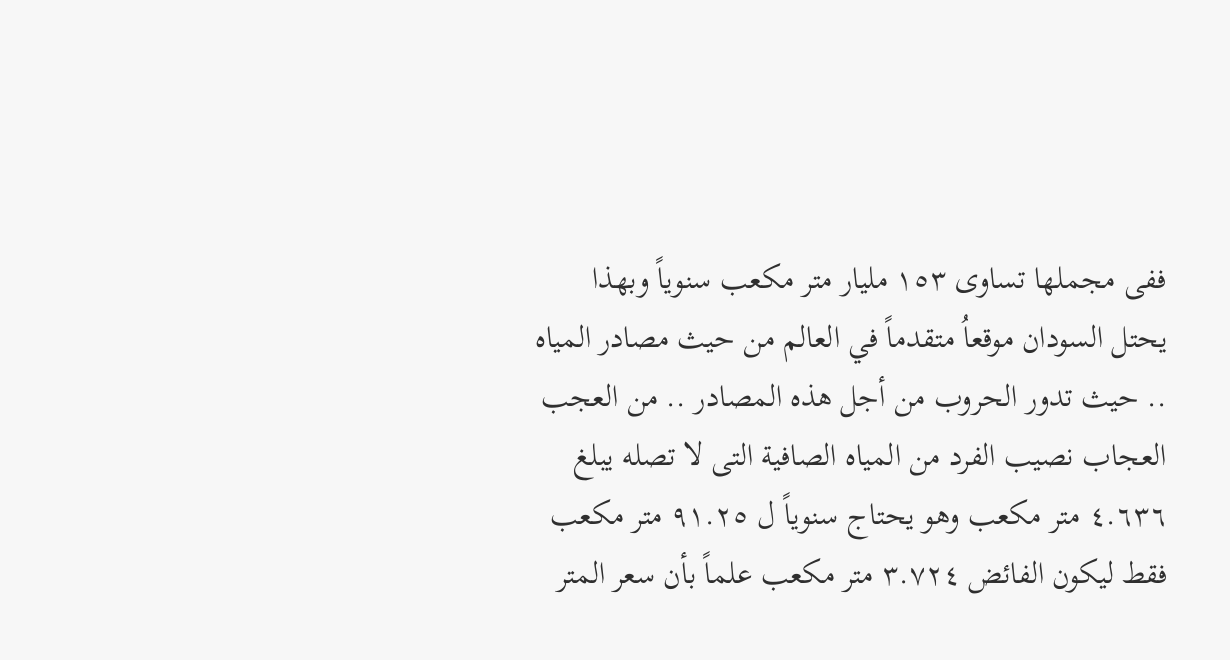ففى مجملها تساوى ١٥٣ مليار متر مكعب سنوياً وبهذا يحتل السودان موقعاُ متقدماً في العالم من حيث مصادر المياه .. حيث تدور الحروب من أجل هذه المصادر .. من العجب العجاب نصيب الفرد من المياه الصافية التى لا تصله يبلغ ٤.٦٣٦ متر مكعب وهو يحتاج سنوياً ل ٩١.٢٥ متر مكعب فقط ليكون الفائض ٣.٧٢٤ متر مكعب علماً بأن سعر المتر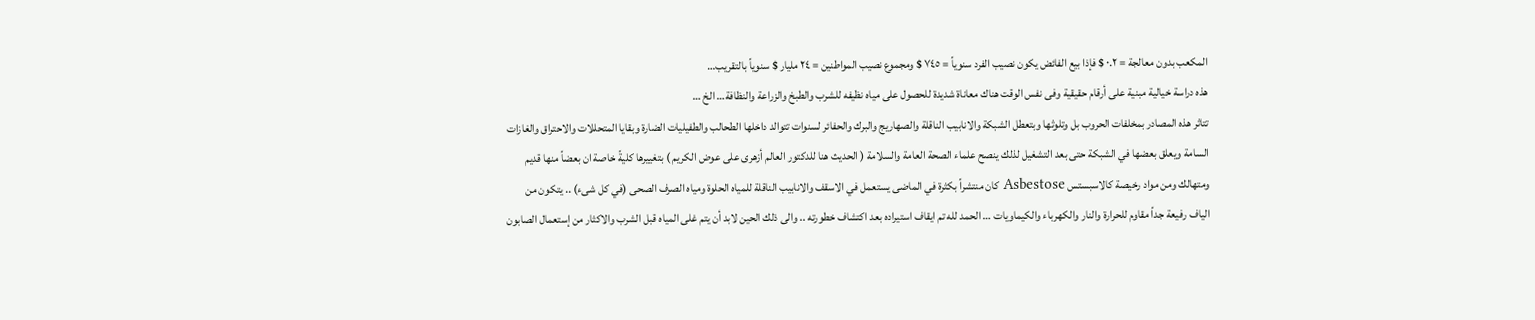المكعب بدون معالجة = ٠.٢ $ فإذا بيع الفائض يكون نصيب الفرد سنوياً = ٧٤٥ $ ومجموع نصيب المواطنين = ٢٤ مليار $ سنوياً بالتقريب…
هذه دراسة خيالية مبنية على أرقام حقيقية وفى نفس الوقت هناك معاناة شديدة للحصول على مياه نظيفه للشرب والطبخ والزراعة والنظافة… الخ …
تتاثر هذه المصادر بمخلفات الحروب بل وتلوثها وبتعطل الشبكة والانابيب الناقلة والصهاريج والبرك والحفائر لسنوات تتوالد داخلها الطحالب والطفيليات الضارة وبقايا المتحللات والاحتراق والغازات السامة ويعلق بعضها في الشبكة حتى بعد التشغيل لذلك ينصح علماء الصحة العامة والسلامة ( الحديث هنا للدكتور العالم أزهرى على عوض الكريم ) بتغييرها كليةً خاصة ان بعضاً منها قديم ومتهالك ومن مواد رخيصة كالاسبستس Asbestose كان منتشراً بكثرة في الماضى يستعمل في الاسقف والانابيب الناقلة للمياه الحلوة ومياه الصرف الصحى (في كل شىء) .. يتكون من الياف رفيعة جداً مقاوم للحرارة والنار والكهرباء والكيماويات … الحمد لله تم ايقاف استيراده بعد اكتشاف خطورته .. والى ذلك الحين لابد أن يتم غلى المياه قبل الشرب والاكثار من إستعمال الصابون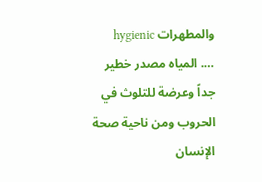والمطهرات hygienic
…. المياه مصدر خطير جداً وعرضة للتلوث في الحروب ومن ناحية صحة الإنسان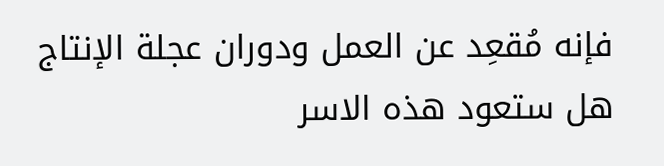فإنه مُقعِد عن العمل ودوران عجلة الإنتاج
هل ستعود هذه الاسر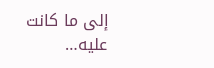إلى ما كانت عليه…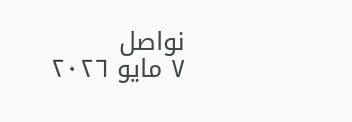نواصل
٧ مايو ٢٠٢٦